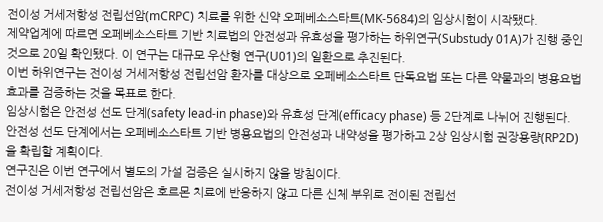전이성 거세저항성 전립선암(mCRPC) 치료를 위한 신약 오페베소스타트(MK-5684)의 임상시험이 시작됐다.
제약업계에 따르면 오페베소스타트 기반 치료법의 안전성과 유효성을 평가하는 하위연구(Substudy 01A)가 진행 중인 것으로 20일 확인됐다. 이 연구는 대규모 우산형 연구(U01)의 일환으로 추진된다.
이번 하위연구는 전이성 거세저항성 전립선암 환자를 대상으로 오페베소스타트 단독요법 또는 다른 약물과의 병용요법 효과를 검증하는 것을 목표로 한다.
임상시험은 안전성 선도 단계(safety lead-in phase)와 유효성 단계(efficacy phase) 등 2단계로 나뉘어 진행된다.
안전성 선도 단계에서는 오페베소스타트 기반 병용요법의 안전성과 내약성을 평가하고 2상 임상시험 권장용량(RP2D)을 확립할 계획이다.
연구진은 이번 연구에서 별도의 가설 검증은 실시하지 않을 방침이다.
전이성 거세저항성 전립선암은 호르몬 치료에 반응하지 않고 다른 신체 부위로 전이된 전립선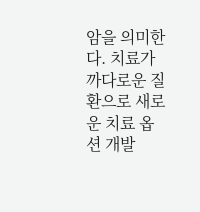암을 의미한다. 치료가 까다로운 질환으로 새로운 치료 옵션 개발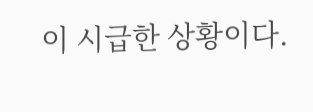이 시급한 상황이다.